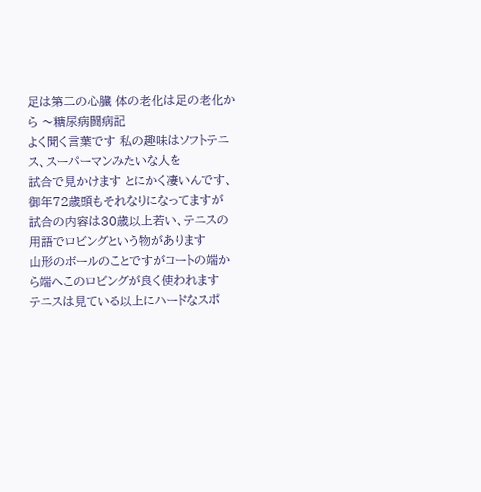足は第二の心臓 体の老化は足の老化から 〜糖尿病闘病記
よく聞く言葉です 私の趣味はソフトテニス、スーパーマンみたいな人を
試合で見かけます とにかく凄いんです、御年72歳頭もそれなりになってますが
試合の内容は30歳以上若い、テニスの用語でロビングという物があります
山形のボールのことですがコートの端から端へこのロビングが良く使われます
テニスは見ている以上にハードなスポ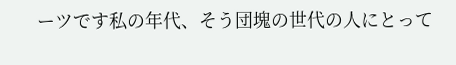ーツです私の年代、そう団塊の世代の人にとって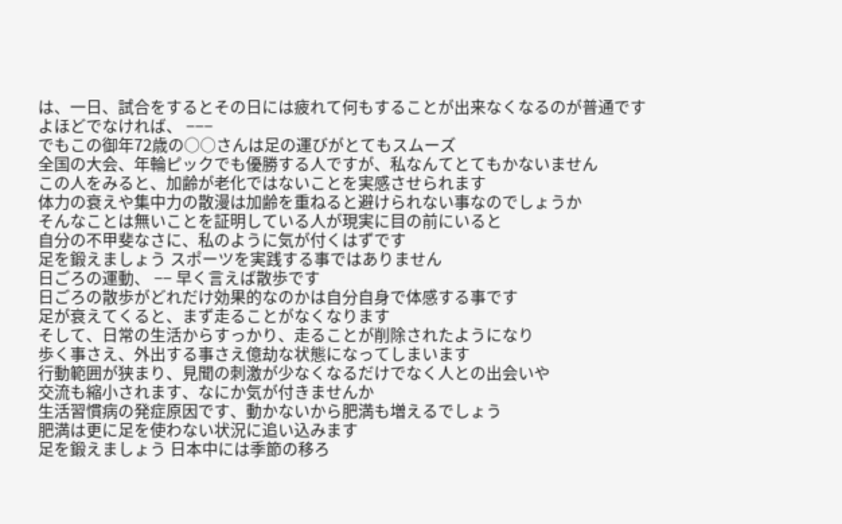は、一日、試合をするとその日には疲れて何もすることが出来なくなるのが普通です
よほどでなければ、 −−−
でもこの御年72歳の○○さんは足の運びがとてもスムーズ
全国の大会、年輪ピックでも優勝する人ですが、私なんてとてもかないません
この人をみると、加齢が老化ではないことを実感させられます
体力の衰えや集中力の散漫は加齢を重ねると避けられない事なのでしょうか
そんなことは無いことを証明している人が現実に目の前にいると
自分の不甲斐なさに、私のように気が付くはずです
足を鍛えましょう スポーツを実践する事ではありません
日ごろの運動、 −− 早く言えば散歩です
日ごろの散歩がどれだけ効果的なのかは自分自身で体感する事です
足が衰えてくると、まず走ることがなくなります
そして、日常の生活からすっかり、走ることが削除されたようになり
歩く事さえ、外出する事さえ億劫な状態になってしまいます
行動範囲が狭まり、見聞の刺激が少なくなるだけでなく人との出会いや
交流も縮小されます、なにか気が付きませんか
生活習慣病の発症原因です、動かないから肥満も増えるでしょう
肥満は更に足を使わない状況に追い込みます
足を鍛えましょう 日本中には季節の移ろ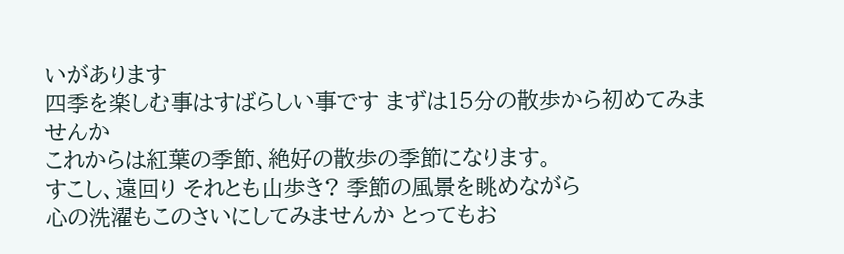いがあります
四季を楽しむ事はすばらしい事です まずは15分の散歩から初めてみませんか
これからは紅葉の季節、絶好の散歩の季節になります。
すこし、遠回り それとも山歩き? 季節の風景を眺めながら
心の洗濯もこのさいにしてみませんか とってもお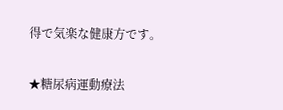得で気楽な健康方です。

★糖尿病運動療法